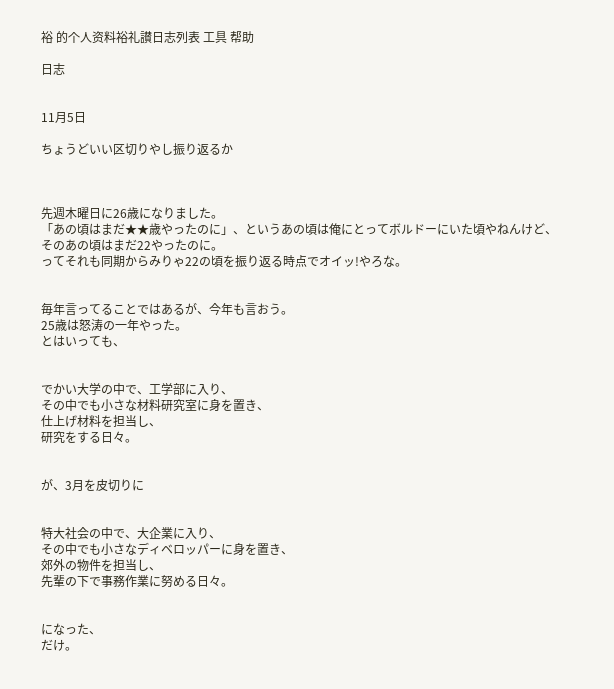裕 的个人资料裕礼讃日志列表 工具 帮助

日志


11月5日

ちょうどいい区切りやし振り返るか



先週木曜日に26歳になりました。
「あの頃はまだ★★歳やったのに」、というあの頃は俺にとってボルドーにいた頃やねんけど、
そのあの頃はまだ22やったのに。
ってそれも同期からみりゃ22の頃を振り返る時点でオイッ!やろな。


毎年言ってることではあるが、今年も言おう。
25歳は怒涛の一年やった。
とはいっても、


でかい大学の中で、工学部に入り、
その中でも小さな材料研究室に身を置き、
仕上げ材料を担当し、
研究をする日々。


が、3月を皮切りに


特大社会の中で、大企業に入り、
その中でも小さなディベロッパーに身を置き、
郊外の物件を担当し、
先輩の下で事務作業に努める日々。


になった、
だけ。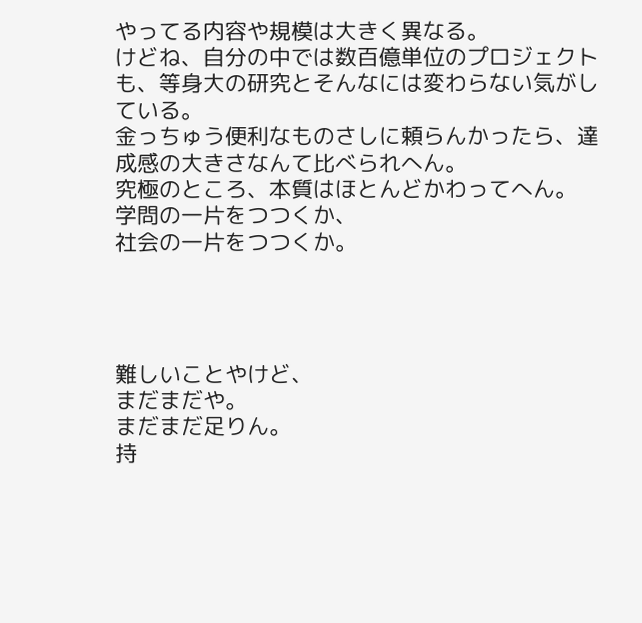やってる内容や規模は大きく異なる。
けどね、自分の中では数百億単位のプロジェクトも、等身大の研究とそんなには変わらない気がしている。
金っちゅう便利なものさしに頼らんかったら、達成感の大きさなんて比べられへん。
究極のところ、本質はほとんどかわってへん。
学問の一片をつつくか、
社会の一片をつつくか。




難しいことやけど、
まだまだや。
まだまだ足りん。
持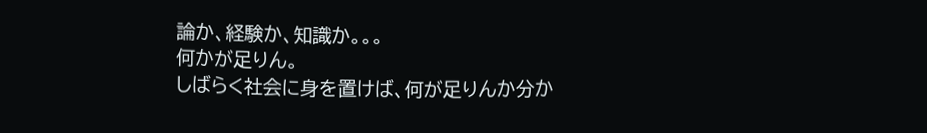論か、経験か、知識か。。。
何かが足りん。
しばらく社会に身を置けば、何が足りんか分か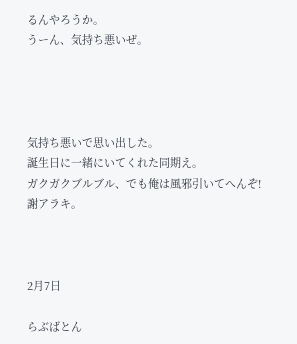るんやろうか。
うーん、気持ち悪いぜ。




気持ち悪いで思い出した。
誕生日に一緒にいてくれた同期え。
ガクガクブルブル、でも俺は風邪引いてへんぞ!
謝アラキ。



2月7日

らぶばとん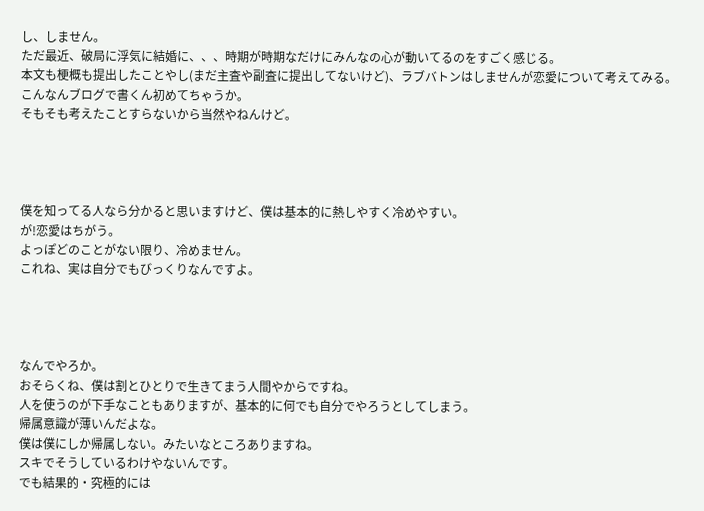し、しません。
ただ最近、破局に浮気に結婚に、、、時期が時期なだけにみんなの心が動いてるのをすごく感じる。
本文も梗概も提出したことやし(まだ主査や副査に提出してないけど)、ラブバトンはしませんが恋愛について考えてみる。
こんなんブログで書くん初めてちゃうか。
そもそも考えたことすらないから当然やねんけど。




僕を知ってる人なら分かると思いますけど、僕は基本的に熱しやすく冷めやすい。
が!恋愛はちがう。
よっぽどのことがない限り、冷めません。
これね、実は自分でもびっくりなんですよ。




なんでやろか。
おそらくね、僕は割とひとりで生きてまう人間やからですね。
人を使うのが下手なこともありますが、基本的に何でも自分でやろうとしてしまう。
帰属意識が薄いんだよな。
僕は僕にしか帰属しない。みたいなところありますね。
スキでそうしているわけやないんです。
でも結果的・究極的には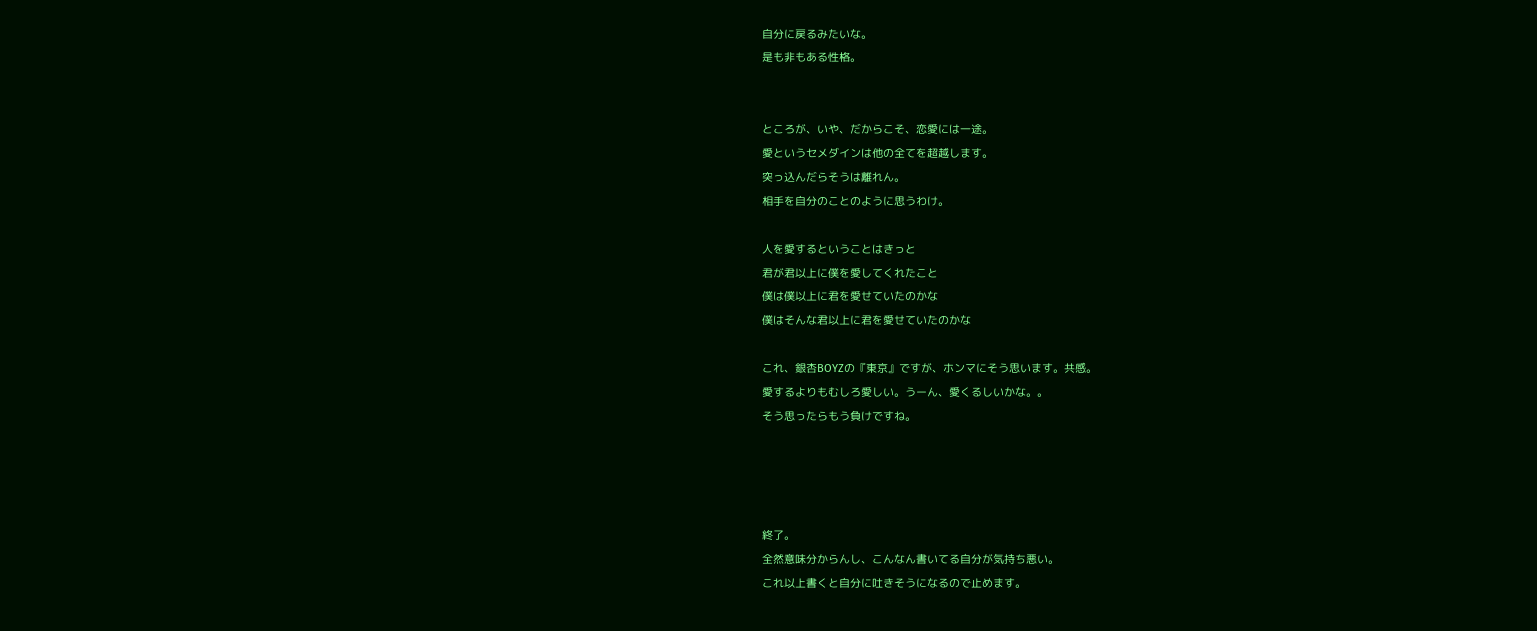自分に戻るみたいな。
是も非もある性格。


ところが、いや、だからこそ、恋愛には一途。
愛というセメダインは他の全てを超越します。
突っ込んだらそうは離れん。
相手を自分のことのように思うわけ。

人を愛するということはきっと
君が君以上に僕を愛してくれたこと
僕は僕以上に君を愛せていたのかな
僕はそんな君以上に君を愛せていたのかな

これ、銀杏BOYZの『東京』ですが、ホンマにそう思います。共感。
愛するよりもむしろ愛しい。うーん、愛くるしいかな。。
そう思ったらもう負けですね。




終了。
全然意味分からんし、こんなん書いてる自分が気持ち悪い。
これ以上書くと自分に吐きそうになるので止めます。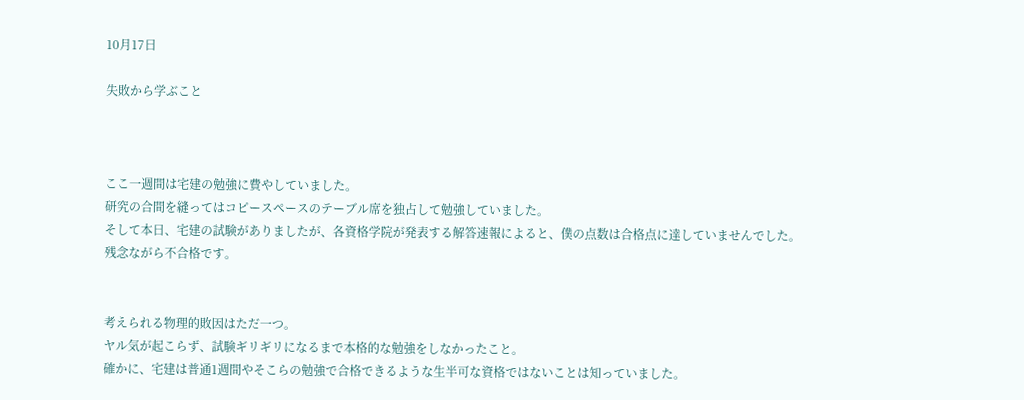10月17日

失敗から学ぶこと



ここ一週間は宅建の勉強に費やしていました。
研究の合間を縫ってはコピースペースのテーブル席を独占して勉強していました。
そして本日、宅建の試験がありましたが、各資格学院が発表する解答速報によると、僕の点数は合格点に達していませんでした。
残念ながら不合格です。


考えられる物理的敗因はただ一つ。
ヤル気が起こらず、試験ギリギリになるまで本格的な勉強をしなかったこと。
確かに、宅建は普通1週間やそこらの勉強で合格できるような生半可な資格ではないことは知っていました。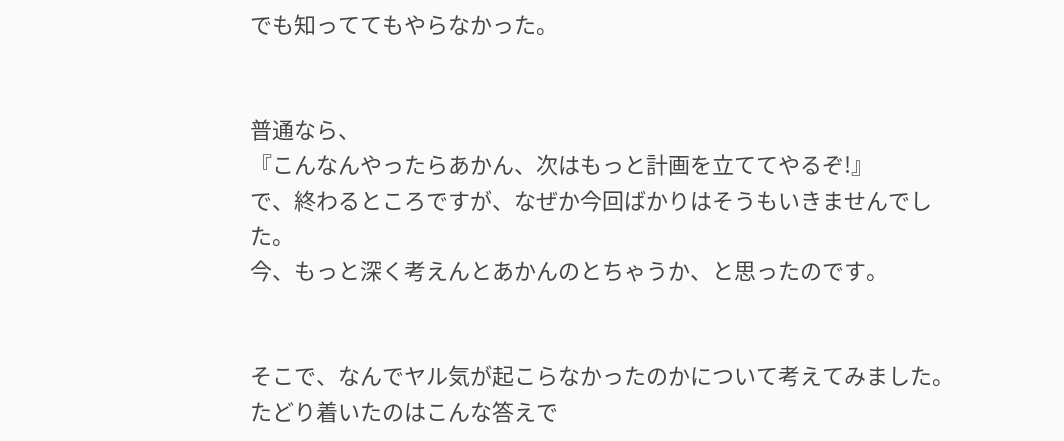でも知っててもやらなかった。


普通なら、
『こんなんやったらあかん、次はもっと計画を立ててやるぞ!』
で、終わるところですが、なぜか今回ばかりはそうもいきませんでした。
今、もっと深く考えんとあかんのとちゃうか、と思ったのです。


そこで、なんでヤル気が起こらなかったのかについて考えてみました。
たどり着いたのはこんな答えで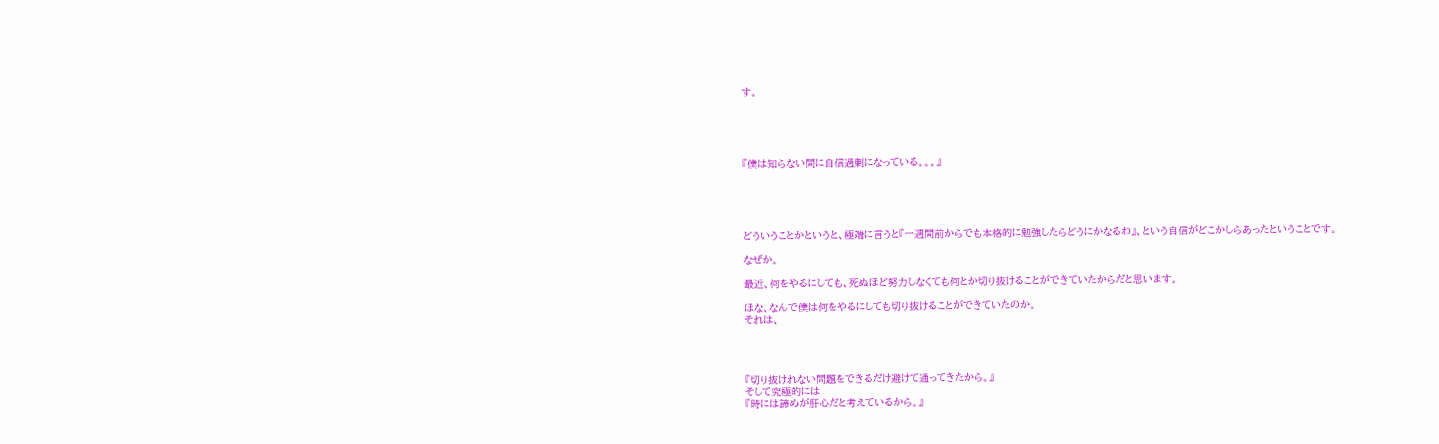す。





『僕は知らない間に自信過剰になっている。。。』





どういうことかというと、極端に言うと『一週間前からでも本格的に勉強したらどうにかなるわ』、という自信がどこかしらあったということです。

なぜか。

最近、何をやるにしても、死ぬほど努力しなくても何とか切り抜けることができていたからだと思います。

ほな、なんで僕は何をやるにしても切り抜けることができていたのか。
それは、




『切り抜けれない問題をできるだけ避けて通ってきたから。』
そして究極的には
『時には諦めが肝心だと考えているから。』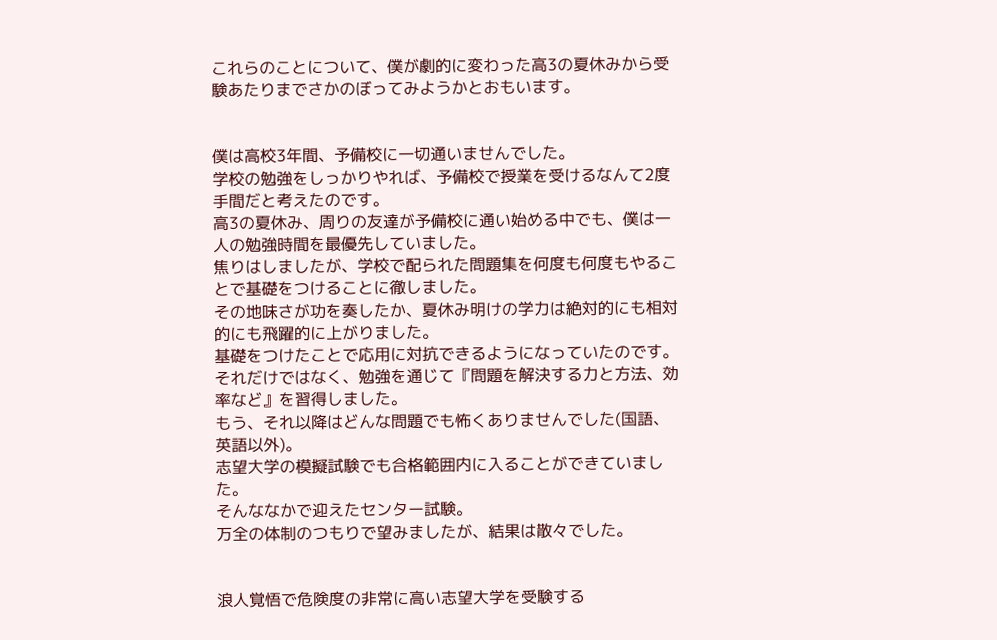これらのことについて、僕が劇的に変わった高3の夏休みから受験あたりまでさかのぼってみようかとおもいます。


僕は高校3年間、予備校に一切通いませんでした。
学校の勉強をしっかりやれば、予備校で授業を受けるなんて2度手間だと考えたのです。
高3の夏休み、周りの友達が予備校に通い始める中でも、僕は一人の勉強時間を最優先していました。
焦りはしましたが、学校で配られた問題集を何度も何度もやることで基礎をつけることに徹しました。
その地味さが功を奏したか、夏休み明けの学力は絶対的にも相対的にも飛躍的に上がりました。
基礎をつけたことで応用に対抗できるようになっていたのです。
それだけではなく、勉強を通じて『問題を解決する力と方法、効率など』を習得しました。
もう、それ以降はどんな問題でも怖くありませんでした(国語、英語以外)。
志望大学の模擬試験でも合格範囲内に入ることができていました。
そんななかで迎えたセンター試験。
万全の体制のつもりで望みましたが、結果は散々でした。


浪人覚悟で危険度の非常に高い志望大学を受験する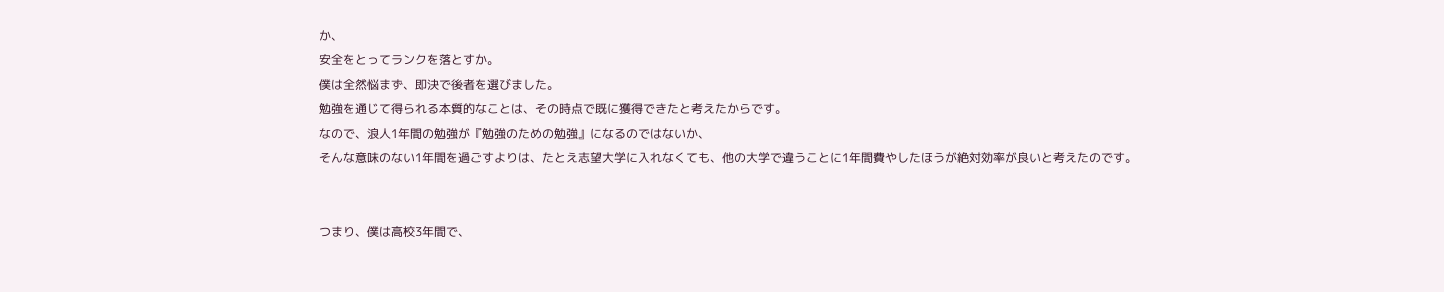か、
安全をとってランクを落とすか。
僕は全然悩まず、即決で後者を選びました。
勉強を通じて得られる本質的なことは、その時点で既に獲得できたと考えたからです。
なので、浪人1年間の勉強が『勉強のための勉強』になるのではないか、
そんな意味のない1年間を過ごすよりは、たとえ志望大学に入れなくても、他の大学で違うことに1年間費やしたほうが絶対効率が良いと考えたのです。


つまり、僕は高校3年間で、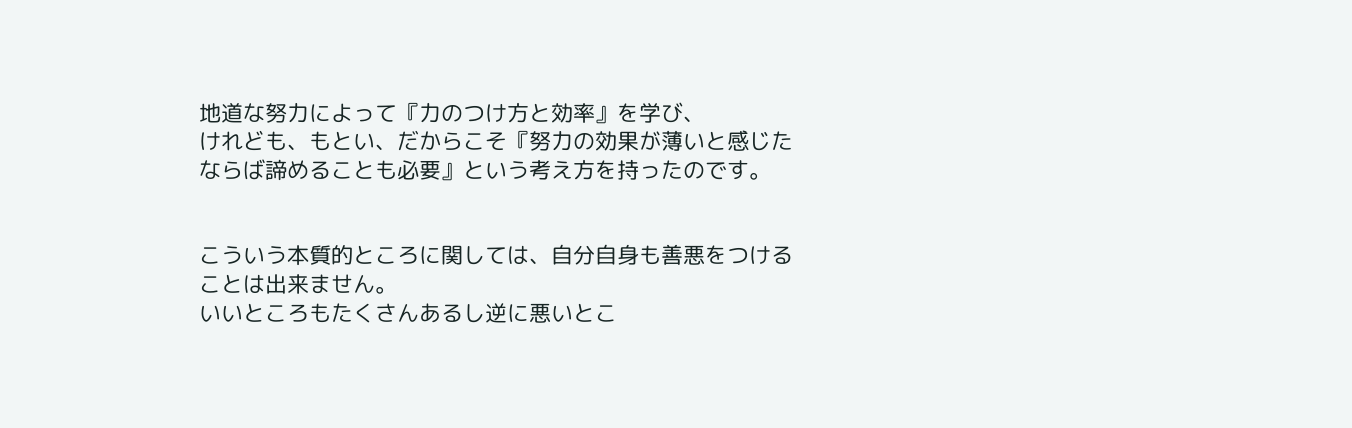地道な努力によって『力のつけ方と効率』を学び、
けれども、もとい、だからこそ『努力の効果が薄いと感じたならば諦めることも必要』という考え方を持ったのです。


こういう本質的ところに関しては、自分自身も善悪をつけることは出来ません。
いいところもたくさんあるし逆に悪いとこ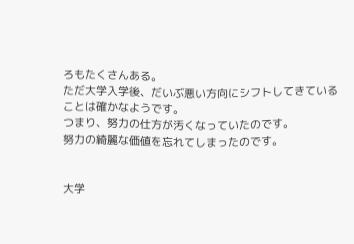ろもたくさんある。
ただ大学入学後、だいぶ悪い方向にシフトしてきていることは確かなようです。
つまり、努力の仕方が汚くなっていたのです。
努力の綺麗な価値を忘れてしまったのです。


大学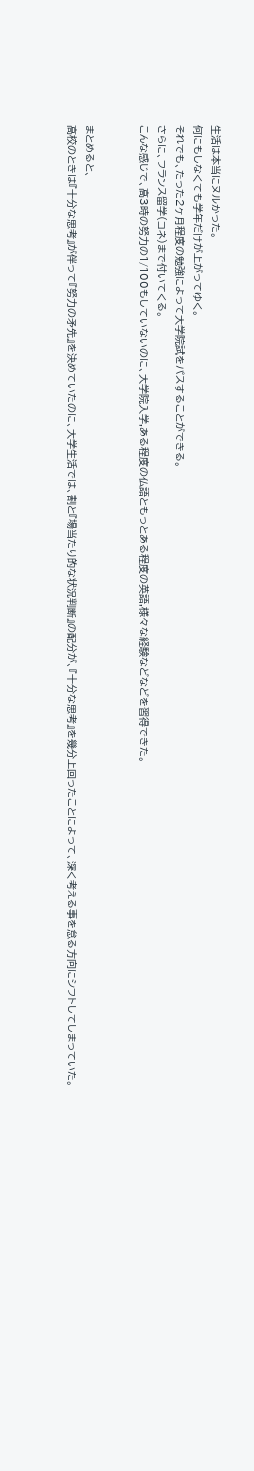生活は本当にヌルかった。
何にもしなくても学年だけが上がってゆく。
それでも、たった2ヶ月程度の勉強によって大学院試をパスすることができる。
さらに、フランス留学(コネ)まで付いてくる。
こんな感じで、高3時の努力の1/100もしていないのに、大学院入学,ある程度の仏語ともっとある程度の英語,様々な経験などなどを習得できた。


まとめると、
高校のときは『十分な思考』が伴って『努力の矛先』を決めていたのに、大学生活では、割と『場当たり的な状況判断』の配分が、『十分な思考』を幾分上回ったことによって、深く考える事を怠る方向にシフトしてしまっていた。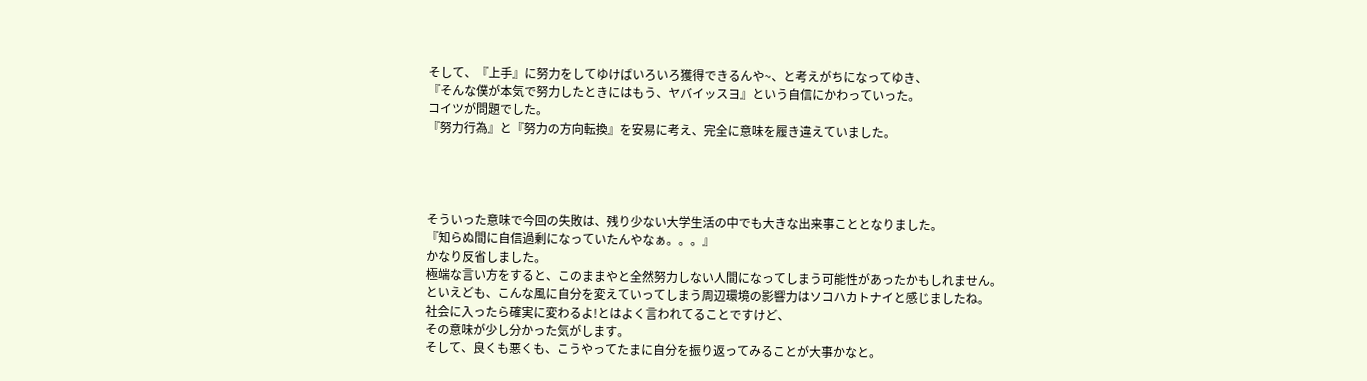そして、『上手』に努力をしてゆけばいろいろ獲得できるんや~、と考えがちになってゆき、
『そんな僕が本気で努力したときにはもう、ヤバイッスヨ』という自信にかわっていった。
コイツが問題でした。
『努力行為』と『努力の方向転換』を安易に考え、完全に意味を履き違えていました。




そういった意味で今回の失敗は、残り少ない大学生活の中でも大きな出来事こととなりました。
『知らぬ間に自信過剰になっていたんやなぁ。。。』
かなり反省しました。
極端な言い方をすると、このままやと全然努力しない人間になってしまう可能性があったかもしれません。
といえども、こんな風に自分を変えていってしまう周辺環境の影響力はソコハカトナイと感じましたね。
社会に入ったら確実に変わるよ!とはよく言われてることですけど、
その意味が少し分かった気がします。
そして、良くも悪くも、こうやってたまに自分を振り返ってみることが大事かなと。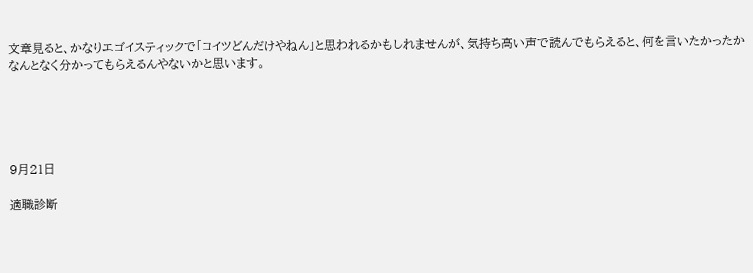文章見ると、かなりエゴイスティックで「コイツどんだけやねん」と思われるかもしれませんが、気持ち高い声で読んでもらえると、何を言いたかったかなんとなく分かってもらえるんやないかと思います。





9月21日

適職診断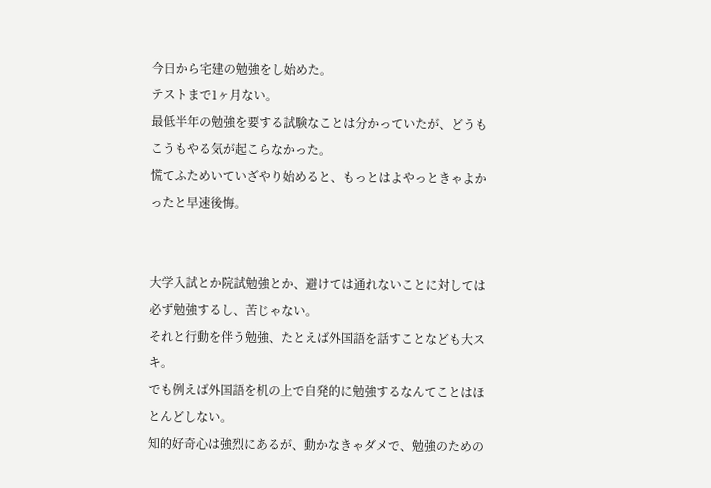今日から宅建の勉強をし始めた。
テストまで1ヶ月ない。
最低半年の勉強を要する試験なことは分かっていたが、どうもこうもやる気が起こらなかった。
慌てふためいていざやり始めると、もっとはよやっときゃよかったと早速後悔。


大学入試とか院試勉強とか、避けては通れないことに対しては必ず勉強するし、苦じゃない。
それと行動を伴う勉強、たとえば外国語を話すことなども大スキ。
でも例えば外国語を机の上で自発的に勉強するなんてことはほとんどしない。
知的好奇心は強烈にあるが、動かなきゃダメで、勉強のための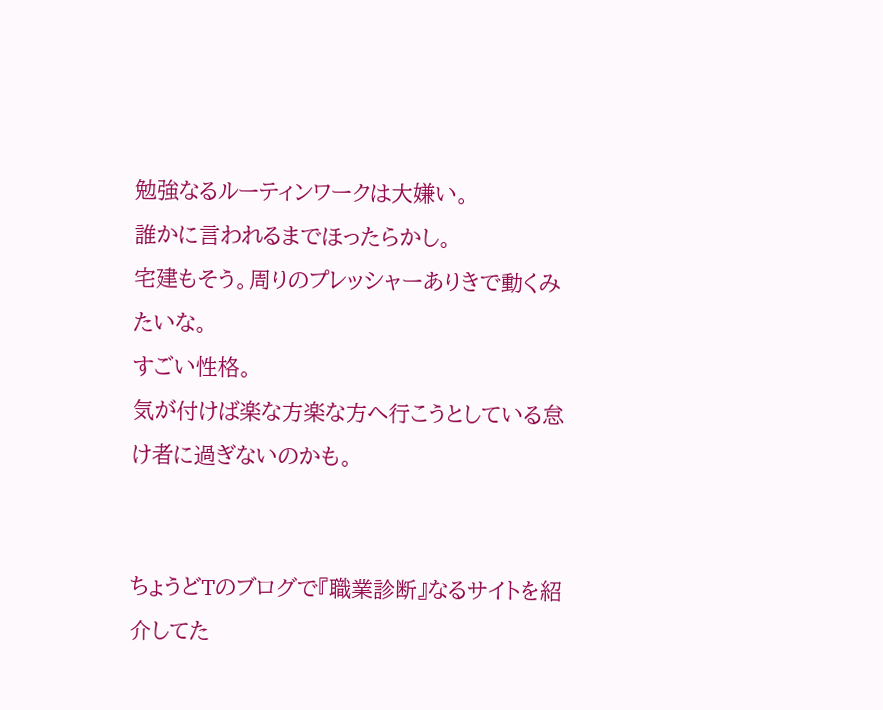勉強なるルーティンワークは大嫌い。
誰かに言われるまでほったらかし。
宅建もそう。周りのプレッシャーありきで動くみたいな。
すごい性格。
気が付けば楽な方楽な方へ行こうとしている怠け者に過ぎないのかも。


ちょうどTのブログで『職業診断』なるサイトを紹介してた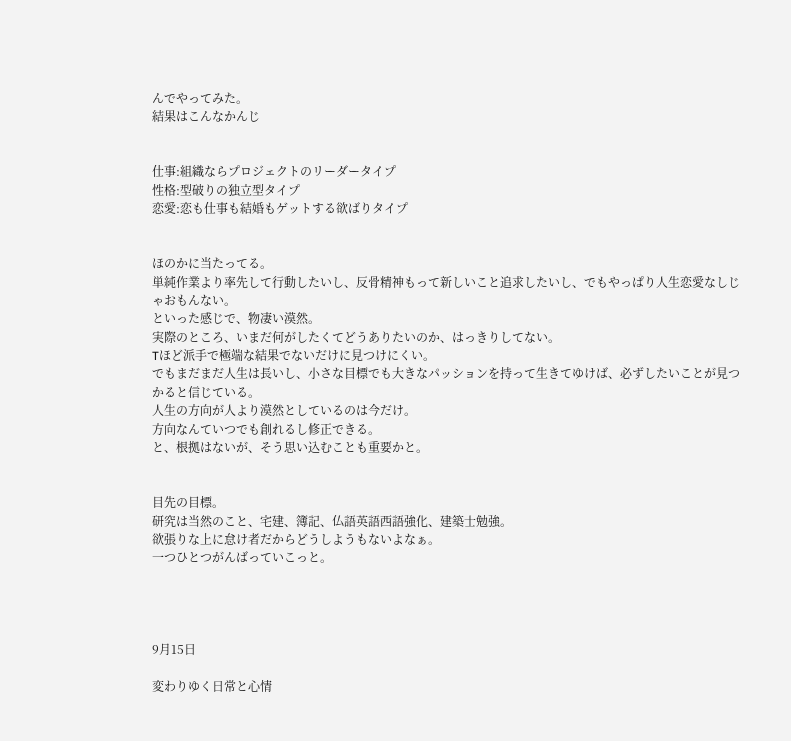んでやってみた。
結果はこんなかんじ


仕事:組織ならプロジェクトのリーダータイプ
性格:型破りの独立型タイプ
恋愛:恋も仕事も結婚もゲットする欲ばりタイプ


ほのかに当たってる。
単純作業より率先して行動したいし、反骨精神もって新しいこと追求したいし、でもやっぱり人生恋愛なしじゃおもんない。
といった感じで、物凄い漠然。
実際のところ、いまだ何がしたくてどうありたいのか、はっきりしてない。
Tほど派手で極端な結果でないだけに見つけにくい。
でもまだまだ人生は長いし、小さな目標でも大きなパッションを持って生きてゆけば、必ずしたいことが見つかると信じている。
人生の方向が人より漠然としているのは今だけ。
方向なんていつでも創れるし修正できる。
と、根拠はないが、そう思い込むことも重要かと。


目先の目標。
研究は当然のこと、宅建、簿記、仏語英語西語強化、建築士勉強。
欲張りな上に怠け者だからどうしようもないよなぁ。
一つひとつがんばっていこっと。




9月15日

変わりゆく日常と心情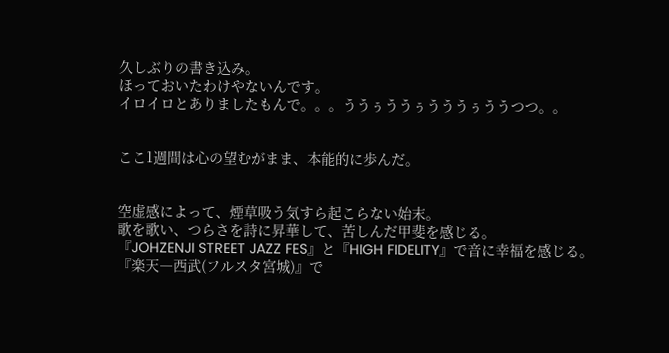久しぶりの書き込み。
ほっておいたわけやないんです。
イロイロとありましたもんで。。。ううぅううぅうううぅううつつ。。


ここ1週間は心の望むがまま、本能的に歩んだ。


空虚感によって、煙草吸う気すら起こらない始末。
歌を歌い、つらさを詩に昇華して、苦しんだ甲斐を感じる。
『JOHZENJI STREET JAZZ FES』と『HIGH FIDELITY』で音に幸福を感じる。
『楽天―西武(フルスタ宮城)』で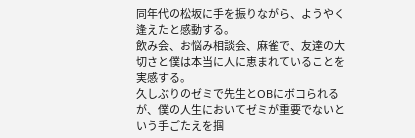同年代の松坂に手を振りながら、ようやく逢えたと感動する。
飲み会、お悩み相談会、麻雀で、友達の大切さと僕は本当に人に恵まれていることを実感する。
久しぶりのゼミで先生とOBにボコられるが、僕の人生においてゼミが重要でないという手ごたえを掴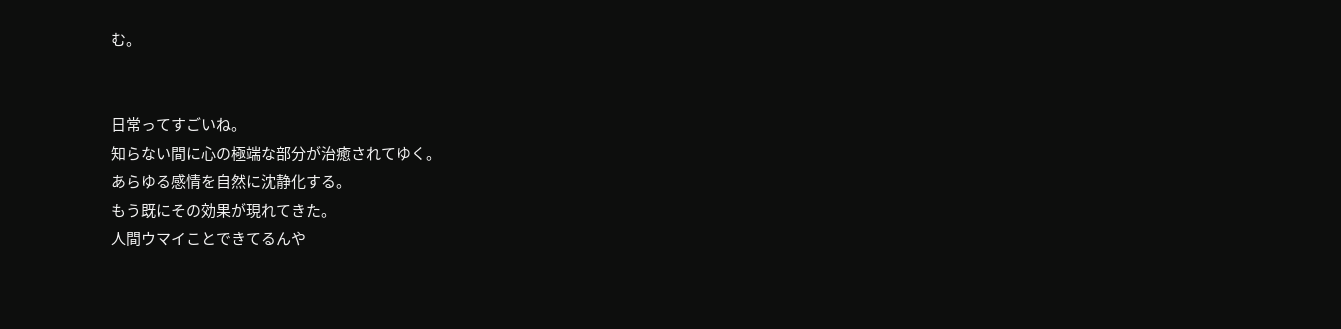む。


日常ってすごいね。
知らない間に心の極端な部分が治癒されてゆく。
あらゆる感情を自然に沈静化する。
もう既にその効果が現れてきた。
人間ウマイことできてるんや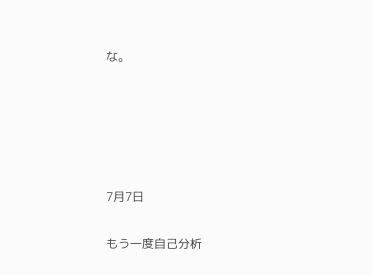な。





7月7日

もう一度自己分析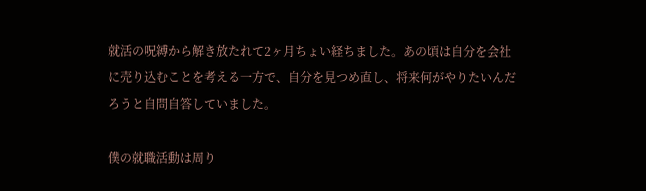就活の呪縛から解き放たれて2ヶ月ちょい経ちました。あの頃は自分を会社に売り込むことを考える一方で、自分を見つめ直し、将来何がやりたいんだろうと自問自答していました。

僕の就職活動は周り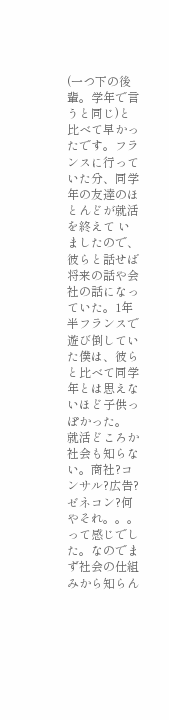(一つ下の後輩。学年で言うと同じ)と比べて早かったです。フランスに行っていた分、同学年の友達のほとんどが就活を終えて いましたので、彼らと話せば将来の話や会社の話になっていた。1年半フランスで遊び倒していた僕は、彼らと比べて同学年とは思えないほど子供っぽかった。 就活どころか社会も知らない。商社?コンサル?広告?ゼネコン?何やそれ。。。って感じでした。なのでまず社会の仕組みから知らん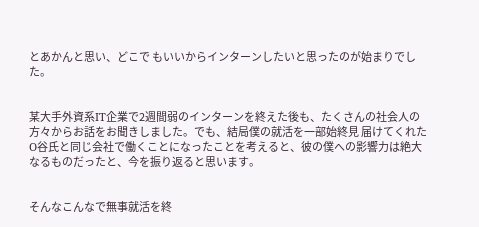とあかんと思い、どこで もいいからインターンしたいと思ったのが始まりでした。


某大手外資系IT企業で2週間弱のインターンを終えた後も、たくさんの社会人の方々からお話をお聞きしました。でも、結局僕の就活を一部始終見 届けてくれたO谷氏と同じ会社で働くことになったことを考えると、彼の僕への影響力は絶大なるものだったと、今を振り返ると思います。


そんなこんなで無事就活を終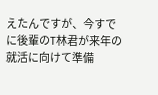えたんですが、今すでに後輩のT林君が来年の就活に向けて準備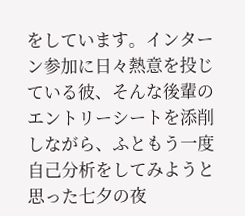をしています。インターン参加に日々熱意を投じている彼、そんな後輩のエントリーシートを添削しながら、ふともう一度自己分析をしてみようと思った七夕の夜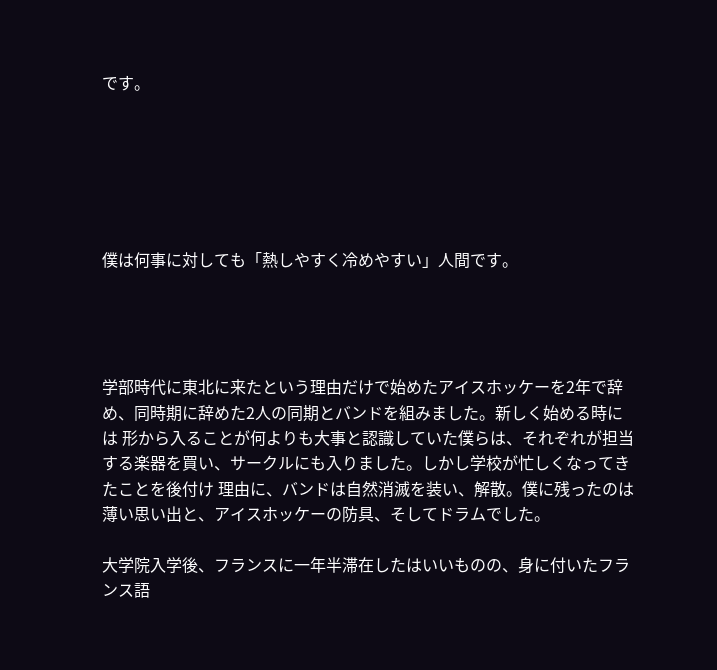です。






僕は何事に対しても「熱しやすく冷めやすい」人間です。




学部時代に東北に来たという理由だけで始めたアイスホッケーを2年で辞め、同時期に辞めた2人の同期とバンドを組みました。新しく始める時には 形から入ることが何よりも大事と認識していた僕らは、それぞれが担当する楽器を買い、サークルにも入りました。しかし学校が忙しくなってきたことを後付け 理由に、バンドは自然消滅を装い、解散。僕に残ったのは薄い思い出と、アイスホッケーの防具、そしてドラムでした。

大学院入学後、フランスに一年半滞在したはいいものの、身に付いたフランス語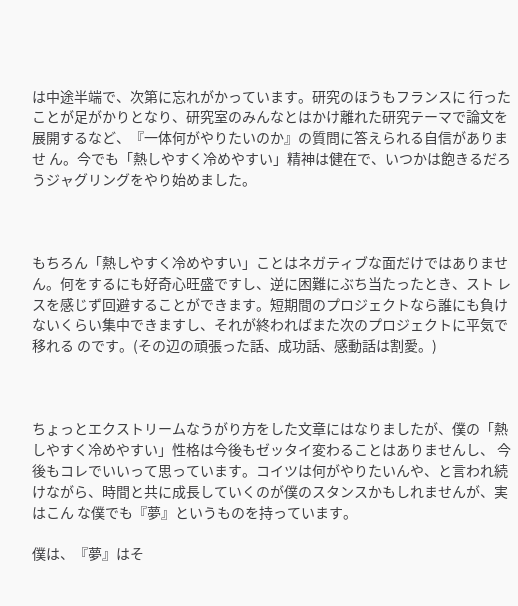は中途半端で、次第に忘れがかっています。研究のほうもフランスに 行ったことが足がかりとなり、研究室のみんなとはかけ離れた研究テーマで論文を展開するなど、『一体何がやりたいのか』の質問に答えられる自信がありませ ん。今でも「熱しやすく冷めやすい」精神は健在で、いつかは飽きるだろうジャグリングをやり始めました。



もちろん「熱しやすく冷めやすい」ことはネガティブな面だけではありません。何をするにも好奇心旺盛ですし、逆に困難にぶち当たったとき、スト レスを感じず回避することができます。短期間のプロジェクトなら誰にも負けないくらい集中できますし、それが終わればまた次のプロジェクトに平気で移れる のです。(その辺の頑張った話、成功話、感動話は割愛。)



ちょっとエクストリームなうがり方をした文章にはなりましたが、僕の「熱しやすく冷めやすい」性格は今後もゼッタイ変わることはありませんし、 今後もコレでいいって思っています。コイツは何がやりたいんや、と言われ続けながら、時間と共に成長していくのが僕のスタンスかもしれませんが、実はこん な僕でも『夢』というものを持っています。

僕は、『夢』はそ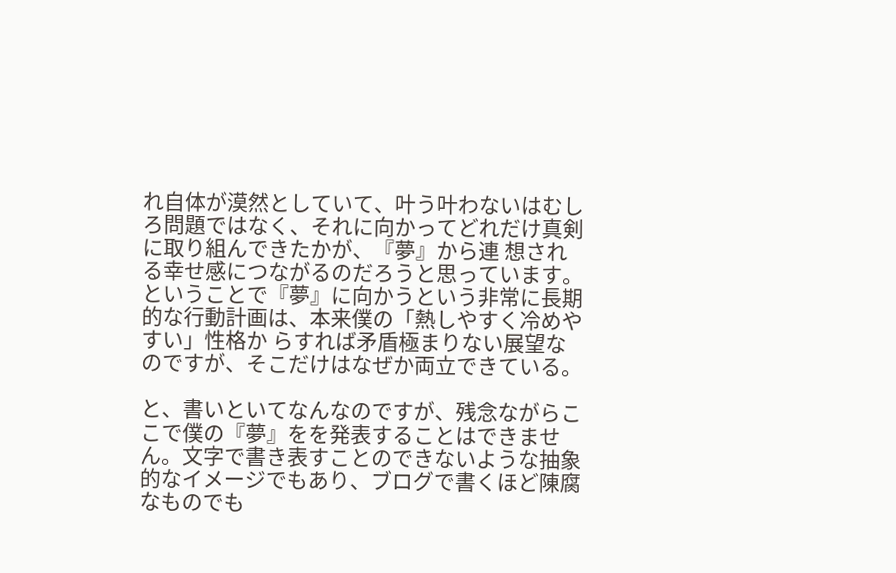れ自体が漠然としていて、叶う叶わないはむしろ問題ではなく、それに向かってどれだけ真剣に取り組んできたかが、『夢』から連 想される幸せ感につながるのだろうと思っています。ということで『夢』に向かうという非常に長期的な行動計画は、本来僕の「熱しやすく冷めやすい」性格か らすれば矛盾極まりない展望なのですが、そこだけはなぜか両立できている。

と、書いといてなんなのですが、残念ながらここで僕の『夢』をを発表することはできません。文字で書き表すことのできないような抽象的なイメージでもあり、ブログで書くほど陳腐なものでも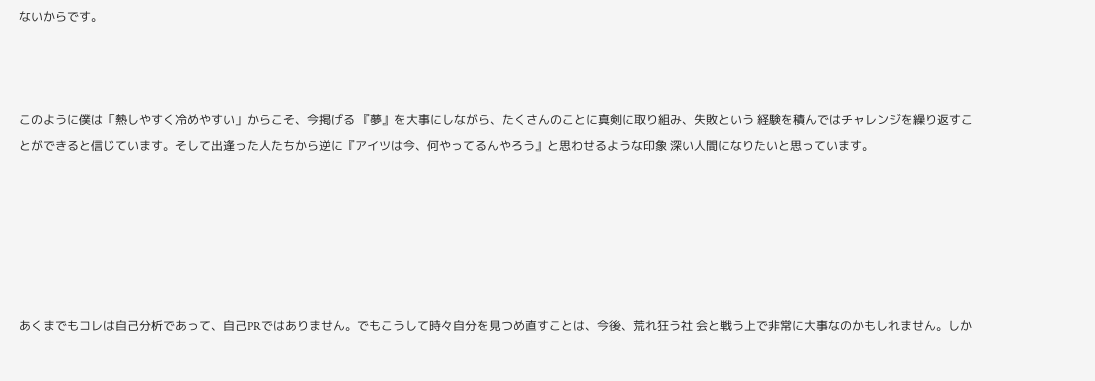ないからです。



このように僕は「熱しやすく冷めやすい」からこそ、今掲げる 『夢』を大事にしながら、たくさんのことに真剣に取り組み、失敗という 経験を積んではチャレンジを繰り返すことができると信じています。そして出逢った人たちから逆に『アイツは今、何やってるんやろう』と思わせるような印象 深い人間になりたいと思っています。






あくまでもコレは自己分析であって、自己PRではありません。でもこうして時々自分を見つめ直すことは、今後、荒れ狂う社 会と戦う上で非常に大事なのかもしれません。しか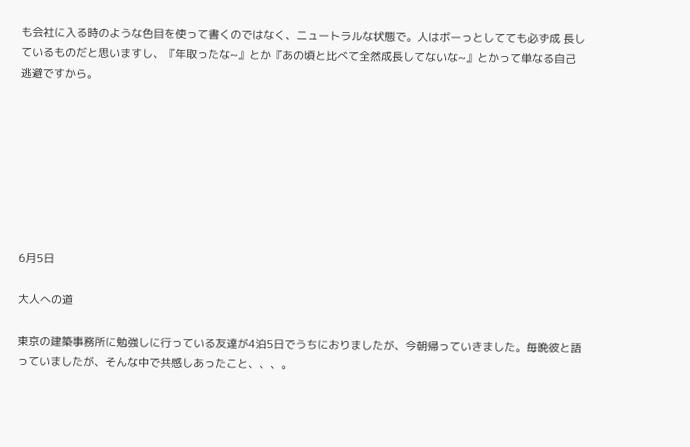も会社に入る時のような色目を使って書くのではなく、ニュートラルな状態で。人はボーっとしてても必ず成 長しているものだと思いますし、『年取ったな~』とか『あの頃と比べて全然成長してないな~』とかって単なる自己逃避ですから。








6月5日

大人への道

東京の建築事務所に勉強しに行っている友達が4泊5日でうちにおりましたが、今朝帰っていきました。毎晩彼と語っていましたが、そんな中で共感しあったこと、、、。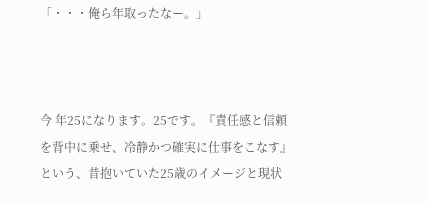「・・・俺ら年取ったなー。」



今 年25になります。25です。『責任感と信頼を背中に乗せ、冷静かつ確実に仕事をこなす』という、昔抱いていた25歳のイメージと現状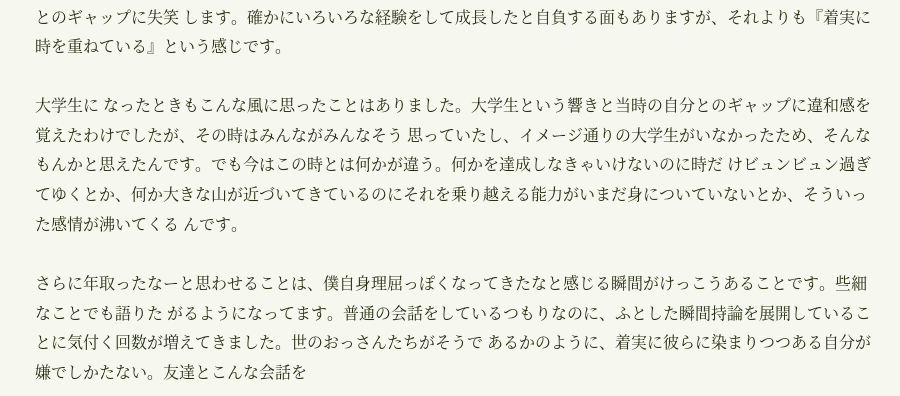とのギャップに失笑 します。確かにいろいろな経験をして成長したと自負する面もありますが、それよりも『着実に時を重ねている』という感じです。

大学生に なったときもこんな風に思ったことはありました。大学生という響きと当時の自分とのギャップに違和感を覚えたわけでしたが、その時はみんながみんなそう 思っていたし、イメージ通りの大学生がいなかったため、そんなもんかと思えたんです。でも今はこの時とは何かが違う。何かを達成しなきゃいけないのに時だ けビュンビュン過ぎてゆくとか、何か大きな山が近づいてきているのにそれを乗り越える能力がいまだ身についていないとか、そういった感情が沸いてくる んです。

さらに年取ったなーと思わせることは、僕自身理屈っぽくなってきたなと感じる瞬間がけっこうあることです。些細なことでも語りた がるようになってます。普通の会話をしているつもりなのに、ふとした瞬間持論を展開していることに気付く回数が増えてきました。世のおっさんたちがそうで あるかのように、着実に彼らに染まりつつある自分が嫌でしかたない。友達とこんな会話を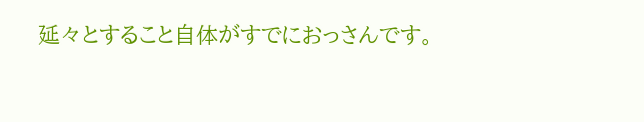延々とすること自体がすでにおっさんです。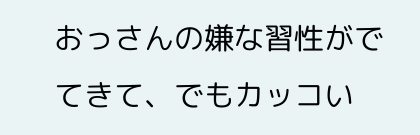おっさんの嫌な習性がでてきて、でもカッコい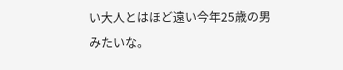い大人とはほど遠い今年25歳の男みたいな。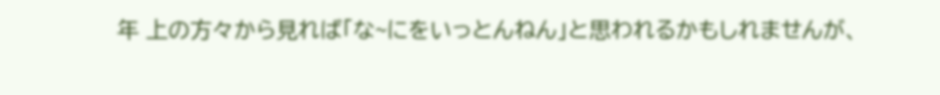年 上の方々から見れば「な~にをいっとんねん」と思われるかもしれませんが、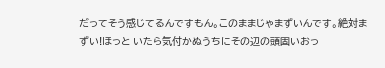だってそう感じてるんですもん。このままじゃまずいんです。絶対まずい!ほっと いたら気付かぬうちにその辺の頭固いおっ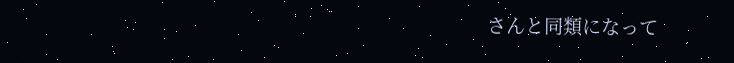さんと同類になって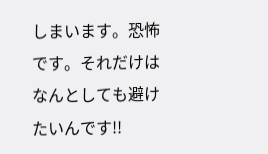しまいます。恐怖です。それだけはなんとしても避けたいんです!!